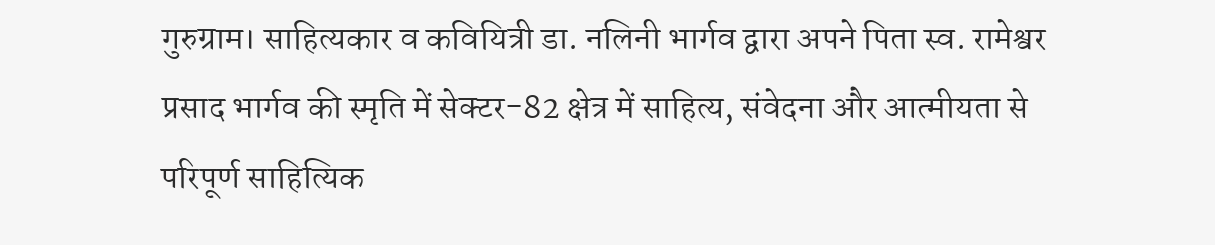गुरुग्राम। साहित्यकार व कवियित्री डा. नलिनी भार्गव द्वारा अपने पिता स्व. रामेश्वर प्रसाद भार्गव की स्मृति में सेक्टर-82 क्षेत्र में साहित्य, संवेदना और आत्मीयता से परिपूर्ण साहित्यिक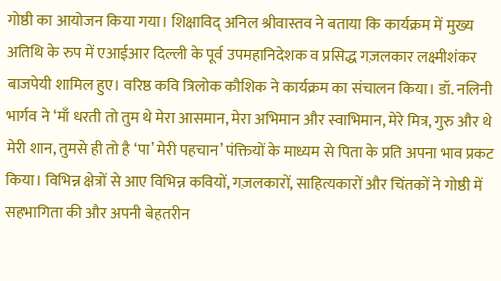गोष्ठी का आयोजन किया गया। शिक्षाविद् अनिल श्रीवास्तव ने बताया कि कार्यक्रम में मुख्य अतिथि के रुप में एआईआर दिल्ली के पूर्व उपमहानिदेशक व प्रसिद्ध गज़लकार लक्ष्मीशंकर बाजपेयी शामिल हुए। वरिष्ठ कवि त्रिलोक कौशिक ने कार्यक्रम का संचालन किया। डॉ. नलिनी भार्गव ने ‘माँ धरती तो तुम थे मेरा आसमान, मेरा अभिमान और स्वाभिमान, मेरे मित्र, गुरु और थे मेरी शान, तुमसे ही तो है ‘पा’ मेरी पहचान’ पंक्तियों के माध्यम से पिता के प्रति अपना भाव प्रकट किया। विभिन्न क्षेत्रों से आए विभिन्न कवियों, गज़लकारों, साहित्यकारों और चिंतकों ने गोष्ठी में सहभागिता की और अपनी बेहतरीन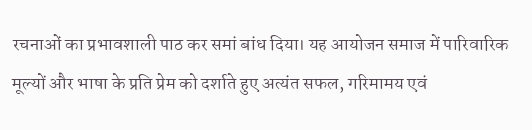रचनाओं का प्रभावशाली पाठ कर समां बांध दिया। यह आयोजन समाज में पारिवारिक मूल्यों और भाषा के प्रति प्रेम को दर्शाते हुए अत्यंत सफल, गरिमामय एवं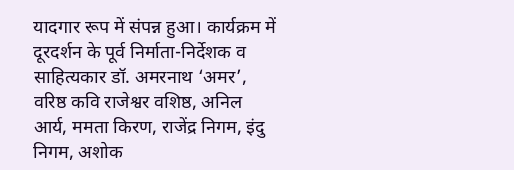यादगार रूप में संपन्न हुआ। कार्यक्रम में दूरदर्शन के पूर्व निर्माता-निर्देशक व साहित्यकार डॉ. अमरनाथ ‘अमर’, वरिष्ठ कवि राजेश्वर वशिष्ठ, अनिल आर्य, ममता किरण, राजेंद्र निगम, इंदु निगम, अशोक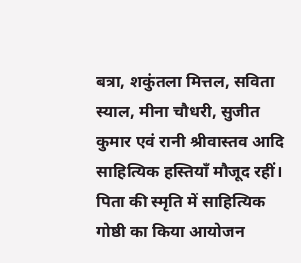बत्रा, शकुंतला मित्तल, सविता स्याल, मीना चौधरी, सुजीत कुमार एवं रानी श्रीवास्तव आदि साहित्यिक हस्तियाँ मौजूद रहीं।
पिता की स्मृति में साहित्यिक गोष्ठी का किया आयोजन